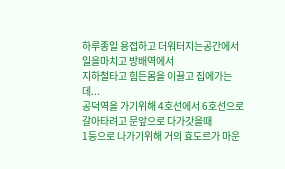하루종일 용접하고 더워터지는공간에서 일을마치고 방배역에서
지하철타고 힘든몸을 이끌고 집에가는데...
공덕역을 가기위해 4호선에서 6호선으로 갈아타려고 문앞으로 다가갓을때
1등으로 나가기위해 거의 효도르가 마운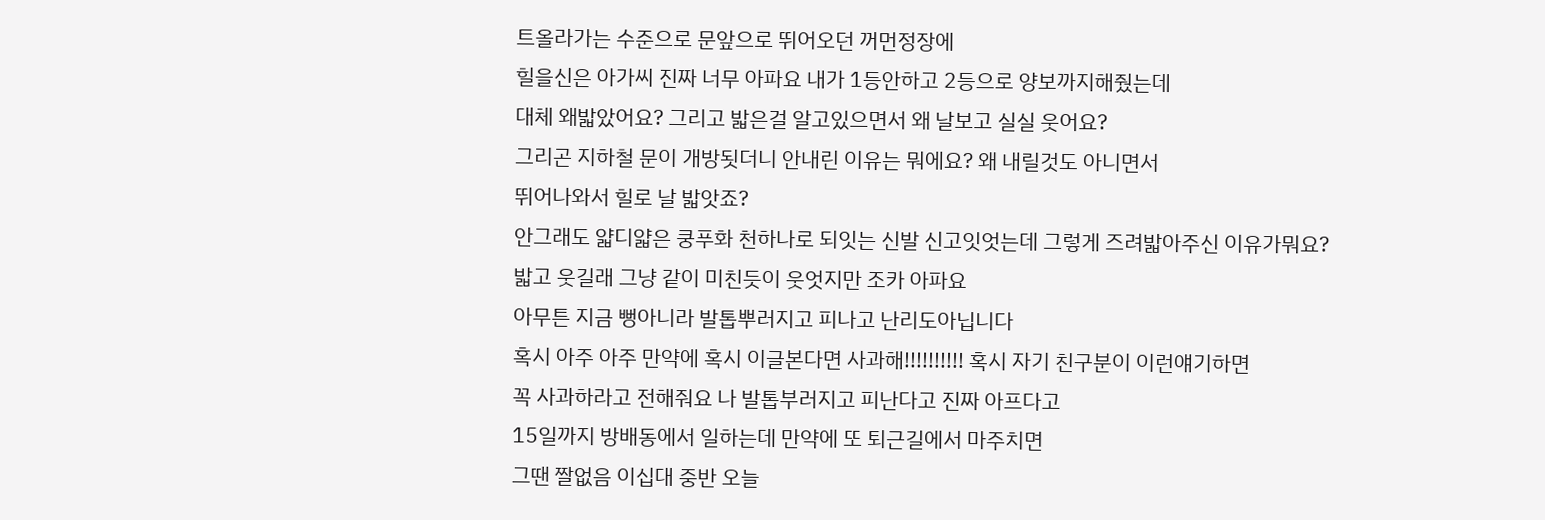트올라가는 수준으로 문앞으로 뛰어오던 꺼먼정장에
힐을신은 아가씨 진짜 너무 아파요 내가 1등안하고 2등으로 양보까지해줬는데
대체 왜밟았어요? 그리고 밟은걸 알고있으면서 왜 날보고 실실 웃어요?
그리곤 지하철 문이 개방됫더니 안내린 이유는 뭐에요? 왜 내릴것도 아니면서
뛰어나와서 힐로 날 밟앗죠?
안그래도 얇디얇은 쿵푸화 천하나로 되잇는 신발 신고잇엇는데 그렇게 즈려밟아주신 이유가뭐요?
밟고 웃길래 그냥 같이 미친듯이 웃엇지만 조카 아파요
아무튼 지금 뻥아니라 발톱뿌러지고 피나고 난리도아닙니다
혹시 아주 아주 만약에 혹시 이글본다면 사과해!!!!!!!!!! 혹시 자기 친구분이 이런얘기하면
꼭 사과하라고 전해줘요 나 발톱부러지고 피난다고 진짜 아프다고
15일까지 방배동에서 일하는데 만약에 또 퇴근길에서 마주치면
그땐 짤없음 이십대 중반 오늘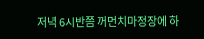저녁 6시반쯤 꺼먼치마정장에 하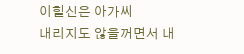이힐신은 아가씨
내리지도 않을꺼면서 내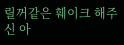릴꺼같은 훼이크 해주신 아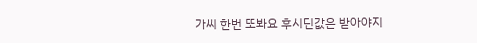가씨 한번 또봐요 후시딘값은 받아야지